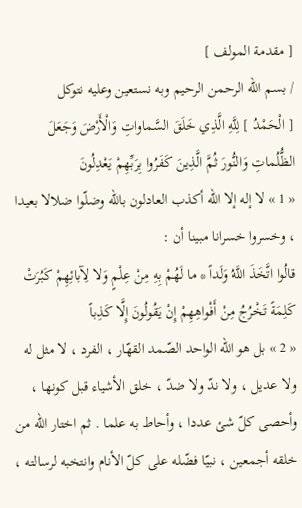[ مقدمة المولف ]
/ بسم اللّه الرحمن الرحيم وبه نستعين وعليه نتوكل
[ الْحَمْدُ ] لِلَّهِ الَّذِي خَلَقَ السَّماواتِ وَالْأَرْضَ وَجَعَلَ الظُّلُماتِ وَالنُّورَ ثُمَّ الَّذِينَ كَفَرُوا بِرَبِّهِمْ يَعْدِلُونَ
« 1 » لا إله إلا اللّه أكذب العادلون باللّه وضلّوا ضلالا بعيدا ، وخسروا خسرانا مبينا أن :
قالُوا اتَّخَذَ اللَّهُ وَلَداً * ما لَهُمْ بِهِ مِنْ عِلْمٍ وَلا لِآبائِهِمْ كَبُرَتْ كَلِمَةً تَخْرُجُ مِنْ أَفْواهِهِمْ إِنْ يَقُولُونَ إِلَّا كَذِباً
« 2 » بل هو اللّه الواحد الصّمد القهّار ، الفرد ، لا مثل له ولا عديل ، ولا ندّ ولا ضدّ ، خلق الأشياء قبل كونها ، وأحصى كلّ شئ عددا ، وأحاط به علما . ثم اختار اللّه من خلقه أجمعين ، نبيّا فضّله على كلّ الأنام وانتخبه لرسالته ،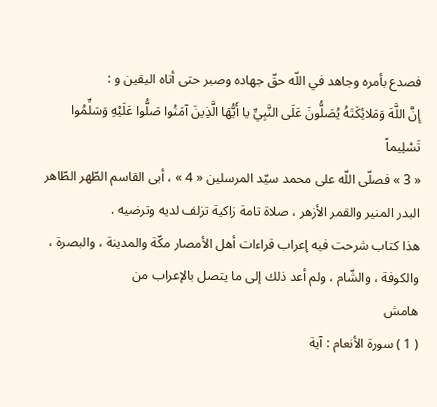فصدع بأمره وجاهد في اللّه حقّ جهاده وصبر حتى أتاه اليقين و :
إِنَّ اللَّهَ وَمَلائِكَتَهُ يُصَلُّونَ عَلَى النَّبِيِّ يا أَيُّهَا الَّذِينَ آمَنُوا صَلُّوا عَلَيْهِ وَسَلِّمُوا تَسْلِيماً
« 3 » فصلّى اللّه على محمد سيّد المرسلين « 4 » ، أبى القاسم الطّهر الطّاهر البدر المنير والقمر الأزهر ، صلاة تامة زاكية تزلف لديه وترضيه .
هذا كتاب شرحت فيه إعراب قراءات أهل الأمصار مكّة والمدينة ، والبصرة ، والكوفة ، والشّام ، ولم أعد ذلك إلى ما يتصل بالإعراب من
هامش
( 1 ) سورة الأنعام : آية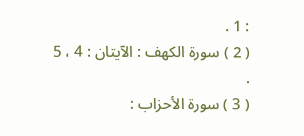: 1 .
( 2 ) سورة الكهف : الآيتان : 4 ، 5 .
( 3 ) سورة الأحزاب :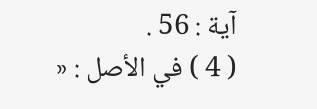آية : 56 .
( 4 ) في الأصل : «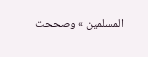المسلمين » وصححت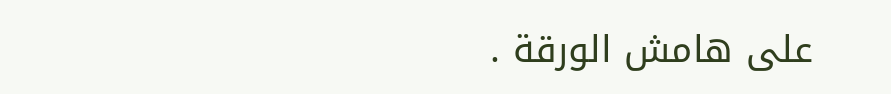على هامش الورقة .